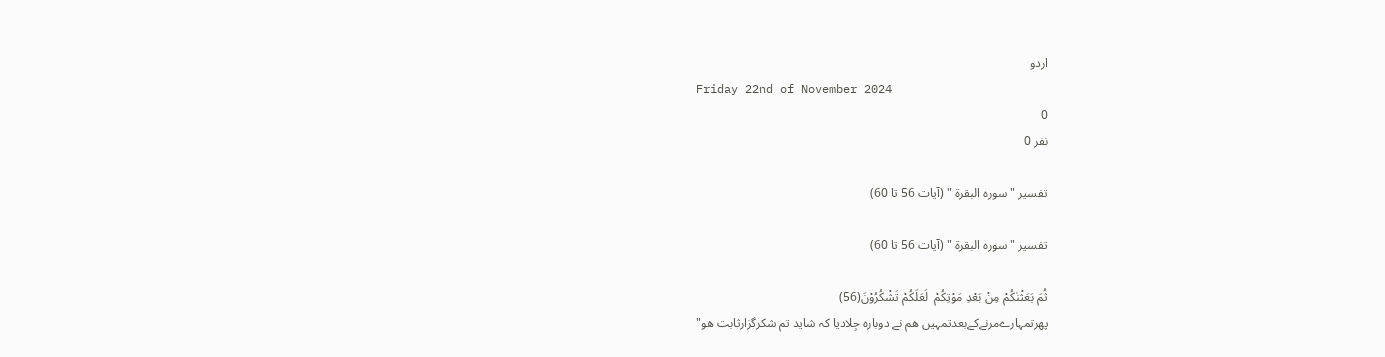اردو
Friday 22nd of November 2024
0
نفر 0

تفسیر "سورہ البقرة " (آیات 56 تا 60)

تفسیر "سورہ البقرة " (آیات 56 تا 60)

ثُمَ بَعَثْنٰکُمْ مِنْ بَعْدِ مَوْتِکُمْ  لَعَلَکُمْ تَشْکُرُوْنَ(56)
پھرتمہارےمرنےکےبعدتمہیں ھم نے دوبارہ جِلادیا کہ شاید تم شکرگزارثابت ھو"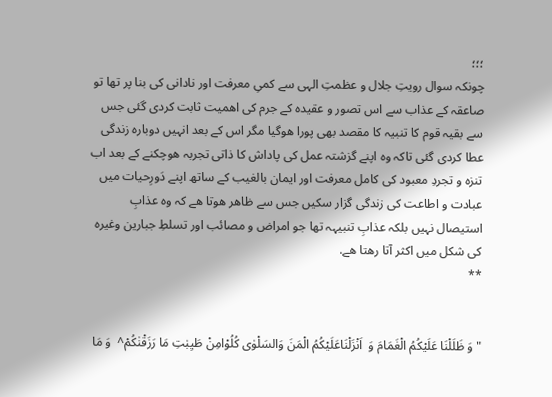؛؛؛
چونکہ سوال رویتِ جلال و عظمتِ الہی سے کمیِ معرفت اور نادانی کی بنا پر تھا تو صاعقہ کے عذاب سے اس تصور و عقیدہ کے جرم کی اھمیت ثابت کردی گئی جس سے بقیہ قوم کا تنبیہ کا مقصد بھی پورا ھوگیا مگر اس کے بعد انہیں دوبارہ زندگی عطا کردی گئی تاکہ وہ اپنے گزشتہ عمل کی پاداش کا ذاتی تجربہ ھوچکنے کے بعد اب تنزہ و تجردِ معبود کی کامل معرفت اور ایمان بالغیب کے ساتھ اپنے دَورِحیات میں عبادت و اطاعت کی زندگی گزار سکیں جس سے ظاھر ھوتا ھے کہ وہ عذابِ استیصال نہیں بلکہ عذابِ تنبیہہ تھا جو امراض و مصائب اور تسلطِ جبارین وغیرہ کی شکل میں اکثر آتا رھتا ھے.
**


"وَ ظَلَلْنَا عَلَیْکُمُ الْغَمَامَ وَ  اَنْزَلْنَاعَلَیْکُمُ الْمَنَ وَالسَلْوٰی کُلُوْامِنْ طَیِبٰتِ مَا رَزَقْنٰکُمْ^  وَ مَا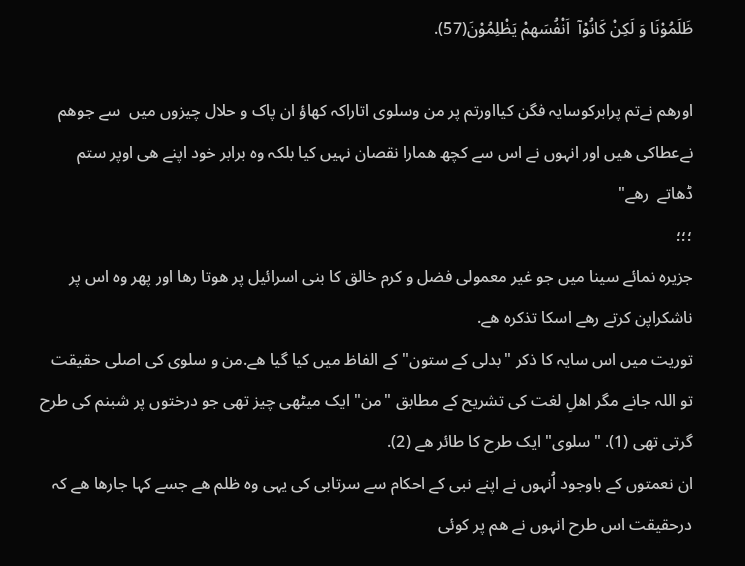ظَلَمُوْنَا وَ لَکِنْ کَانُوْآ  اَنْفُسَهمْ یَظْلِمُوْنَ(57).

اورھم نےتم پرابرکوسایہ فگن کیااورتم پر من وسلوی اتاراکہ کھاؤ ان پاک و حلال چیزوں میں  سے جوھم نےعطاکی ھیں اور انہوں نے اس سے کچھ ھمارا نقصان نہیں کیا بلکہ وہ برابر خود اپنے ھی اوپر ستم ڈھاتے  رھے"
؛؛؛
جزیرہ نمائے سینا میں جو غیر معمولی فضل و کرم خالق کا بنی اسرائیل پر ھوتا رھا اور پھر وہ اس پر ناشکراپن کرتے رھے اسکا تذکرہ ھے.
توریت میں اس سایہ کا ذکر "بدلی کے ستون" کے الفاظ میں کیا گیا ھے.من و سلوی کی اصلی حقیقت تو اللہ جانے مگر اھلِ لغت کی تشریح کے مطابق "من" ایک میٹھی چیز تھی جو درختوں پر شبنم کی طرح گرتی تھی (1). "سلوی" ایک طرح کا طائر ھے (2).
ان نعمتوں کے باوجود اُنہوں نے اپنے نبی کے احکام سے سرتابی کی یہی وہ ظلم ھے جسے کہا جارھا ھے کہ درحقیقت اس طرح انہوں نے ھم پر کوئی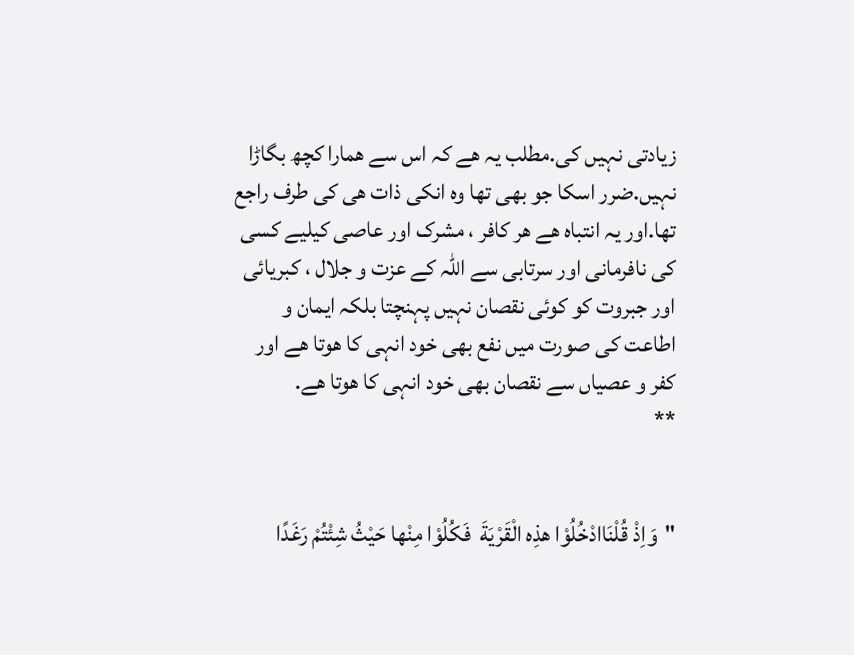زیادتی نہیں کی.مطلب یہ ھے کہ اس سے ھمارا کچھ بگاڑا نہیں.ضرر اسکا جو بھی تھا وہ انکی ذات ھی کی طرف راجع تھا.اور یہ انتباہ ھے ھر کافر ، مشرک اور عاصی کیلیے کسی کی نافرمانی اور سرتابی سے اللہ کے عزت و جلال ، کبریائی اور جبروت کو کوئی نقصان نہیں پہنچتا بلکہ ایمان و اطاعت کی صورت میں نفع بھی خود انہی کا ھوتا ھے اور کفر و عصیاں سے نقصان بھی خود انہی کا ھوتا ھے.
**


"وَاِذْ قُلْنَاادْخُلُوْا هذِہ الْقَرْیَةَ  فَکُلُوْا مِنْها حَیْثُ شِئْتُمْ رَغَدًا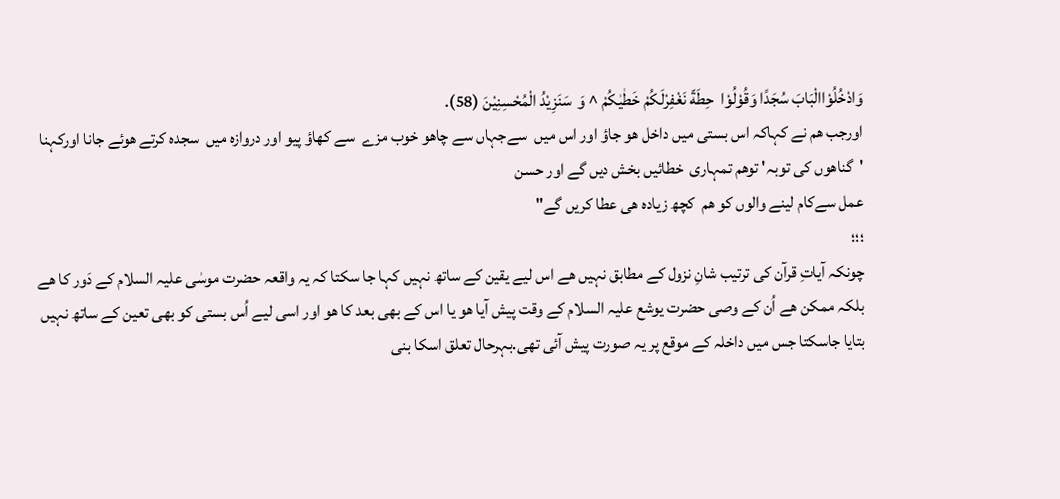وَادْخُلُوْاالْبَابَ سُجَدًا وَقُوْلُوْا  حِطَةّ نَغْفِرْلَکُمْ خَطٰیٰکُمْ ^ وَ  سَنَزِیْدُ الْمُحْسِنِیْنَ (58).
اورجب ھم نے کہاکہ اس بستی میں داخل ھو جاؤ اور اس میں  سےجہاں سے چاھو خوب مزے  سے کھاؤ پیو اور دروازہ میں  سجدہ کرتے ھوئے جانا اورکہنا  'گناھوں کی توبہ' توھم تمہاری  خطائیں بخش دیں گے اور حسن
عمل سےکام لینے والوں کو ھم  کچھ زیادہ ھی عطا کریں گے"
؛؛؛
چونکہ آیاتِ قرآن کی ترتیب شانِ نزول کے مطابق نہیں ھے اس لیے یقین کے ساتھ نہیں کہا جا سکتا کہ یہ واقعہ حضرت موسٰی علیہ السلام کے دَور کا ھے بلکہ ممکن ھے اُن کے وصی حضرت یوشع علیہ السلام کے وقت پیش آیا ھو یا اس کے بھی بعد کا ھو اور اسی لیے اُس بستی کو بھی تعین کے ساتھ نہیں بتایا جاسکتا جس میں داخلہ کے موقع پر یہ صورت پیش آئی تھی.بہرحال تعلق اسکا بنی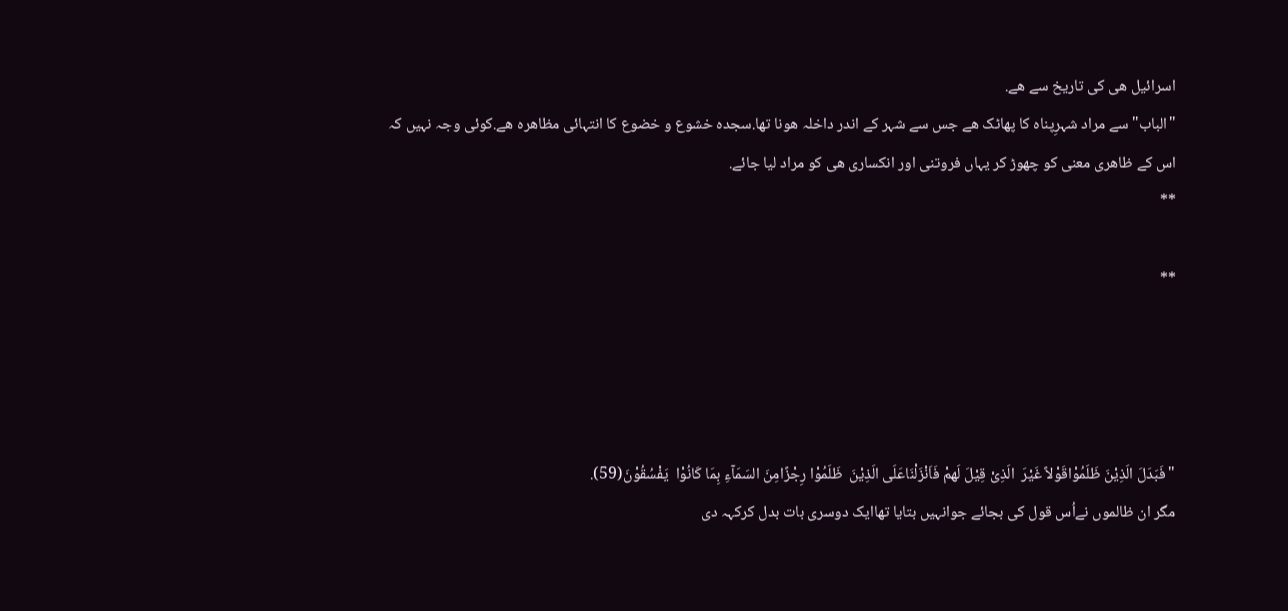اسرائیل ھی کی تاریخ سے ھے.
"الباب" سے مراد شہرِپناہ کا پھاٹک ھے جس سے شہر کے اندر داخلہ ھونا تھا.سجدہ خشوع و خضوع کا انتہائی مظاھرہ ھے.کوئی وجہ نہیں کہ اس کے ظاھری معنی کو چھوڑ کر یہاں فروتنی اور انکساری ھی کو مراد لیا جائے.
**

**




"فَبَدَلَ الَذِیْنَ ظَلَمُوْاقَوْلاً غَیْرَ  الَذِیْ قِیْلَ لَهمْ فَاَنْزَلْنَاعَلَی الَذِیْنَ  ظَلَمُوْا رِجْزًامِنَ السَمَآءِ بِمَا کَانُوْا  یَفْسُقُوْنَ(59).
مگر ان ظالموں نےاُس قول کی بجائے جوانہیں بتایا تھاایک دوسری بات بدل کرکہہ دی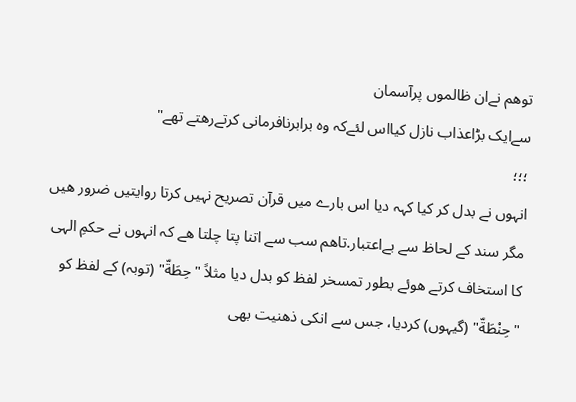توھم نےان ظالموں پرآسمان
سےایک بڑاعذاب نازل کیااس لئےکہ وہ برابرنافرمانی کرتےرھتے تھے"
؛؛؛
انہوں نے بدل کر کیا کہہ دیا اس بارے میں قرآن تصریح نہیں کرتا روایتیں ضرور ھیں مگر سند کے لحاظ سے بےاعتبار.تاھم سب سے اتنا پتا چلتا ھے کہ انہوں نے حکمِ الہی کا استخاف کرتے ھوئے بطور تمسخر لفظ کو بدل دیا مثلاً "حِطَةّ" (توبہ) کے لفظ کو "حِنْطَةّ" (گیہوں) کردیا، جس سے انکی ذھنیت بھی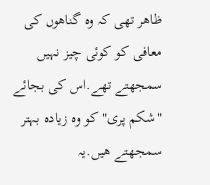ظاھر تھی کہ وہ گناھوں کی معافی کو کوئی چیز نہیں سمجھتے تھے.اس کی بجائے "شکم پری" کو وہ زیادہ بہتر سمجھتے ھیں.یہ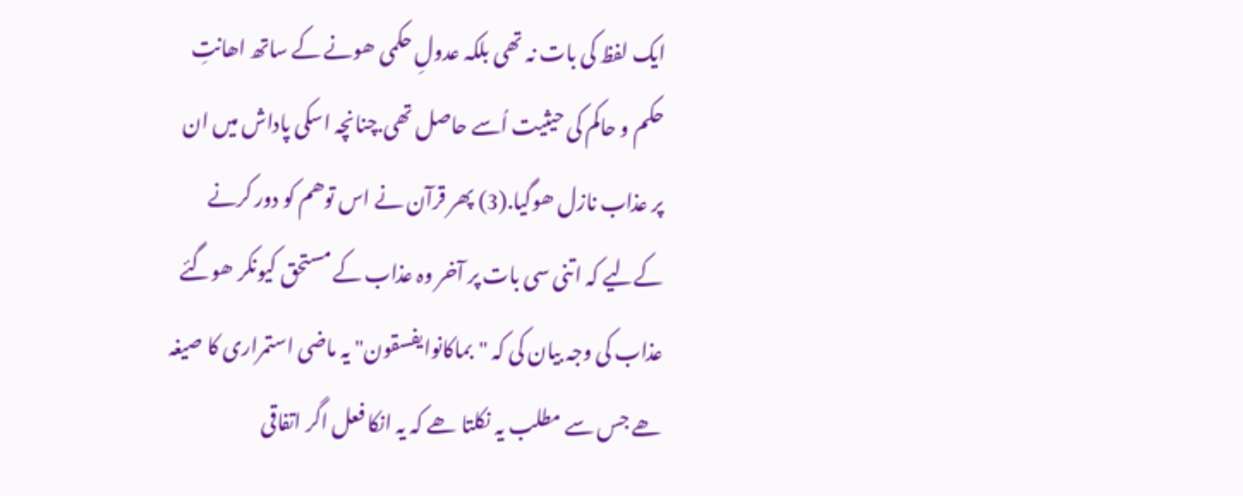ایک لفظ کی بات نہ تھی بلکہ عدولِ حکمی ھونے کے ساتھ اھانتِ حکم و حاکم کی حیثیت اُسے حاصل تھی.چنانچہ اسکی پاداش میں ان پر عذاب نازل ھوگیا.(3) پھر قرآن نے اس توھم کو دور کرنے کےلیے کہ اتنی سی بات پر آخر وہ عذاب کے مستحق کیونکر ھوگئے عذاب کی وجہ بیان کی کہ "بماکانوایفسقون" یہ ماضی استمراری کا صیغہ ھے جس سے مطلب یہ نکلتا ھے کہ یہ انکا فعل اگر اتفاقی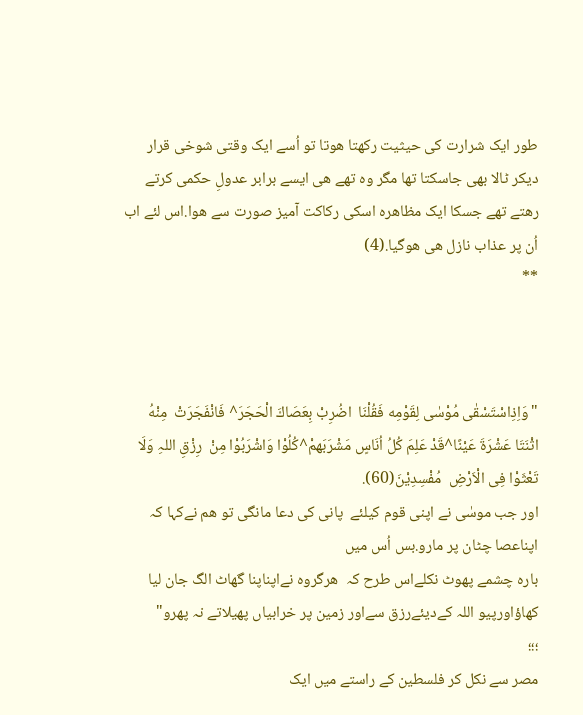طور ایک شرارت کی حیثیت رکھتا ھوتا تو اُسے ایک وقتی شوخی قرار دیکر ٹالا بھی جاسکتا تھا مگر وہ تھے ھی ایسے برابر عدولِ حکمی کرتے رھتے تھے جسکا ایک مظاھرہ اسکی رکاکت آمیز صورت سے ھوا.اس لئے اب اُن پر عذاب نازل ھی ھوگیا.(4)
**



"وَاِذِاسْتَسْقٰی مُوْسٰی لِقَوْمِه فَقُلْنَا  اضُرِبْ بِعَصَاكَ الْحَجَرَ^ فَانْفَجَرَتْ  مِنْهُ اثْنَتَا عَشْرَةَ عَیْنًا^قَدْ عَلِمَ کُلُ اُنَاسٍ مَشْرَبَهمْ^کُلُوْا وَاشْرَبُوْا مِنْ  رِزْقِ اللہِ وَلَا تَعْثَوْا فِی الْاَرْضِ  مُفْسِدِیْنَ(60).
اور جب موسٰی نے اپنی قوم کیلئے  پانی کی دعا مانگی تو ھم نےکہا کہ  اپناعصا چٹان پر مارو.بس اُس میں
بارہ چشمے پھوٹ نکلےاس طرح کہ  ھرگروہ نےاپناپنا گھاٹ الگ جان لیا کھاؤاورپیو اللہ کےدیئےرزق سےاور زمین پر خرابیاں پھیلاتے نہ پھرو"
؛؛؛
مصر سے نکل کر فلسطین کے راستے میں ایک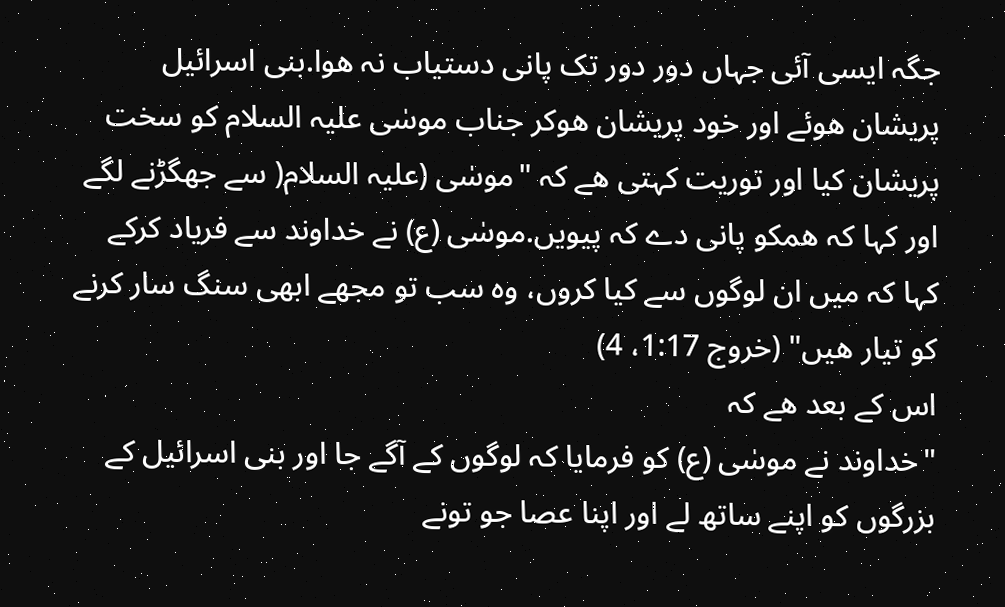جگہ ایسی آئی جہاں دور دور تک پانی دستیاب نہ ھوا.بنی اسرائیل پریشان ھوئے اور خود پریشان ھوکر جناب موسٰی علیہ السلام کو سخت پریشان کیا اور توریت کہتی ھے کہ "موسٰی (علیہ السلام( سے جھگڑنے لگے اور کہا کہ ھمکو پانی دے کہ پیویں.موسٰی (ع) نے خداوند سے فریاد کرکے کہا کہ میں ان لوگوں سے کیا کروں، وہ سب تو مجھے ابھی سنگ سار کرنے کو تیار ھیں" (خروج 1:17، 4)
اس کے بعد ھے کہ
"خداوند نے موسٰی (ع) کو فرمایا کہ لوگوں کے آگے جا اور بنی اسرائیل کے بزرگوں کو اپنے ساتھ لے اور اپنا عصا جو تونے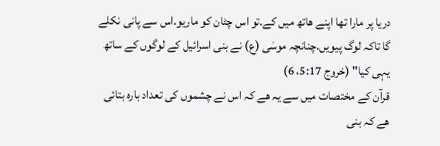دریا پر مارا تھا اپنے ھاتھ میں کے.تو اس چٹان کو ماریو.اس سے پانی نکلے گا تاکہ لوگ پیویں.چنانچہ موسٰی (ع) نے بنی اسرائیل کے لوگوں کے ساتھ یہی کیا" (خروج 5:17، 6)
قرآن کے مختصات میں سے یہ ھے کہ اس نے چشموں کی تعداد بارہ بتائی ھے کہ بنی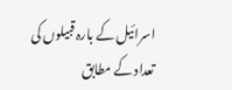اسرائیل کے بارہ قبیلوں کی تعداد کے مطابق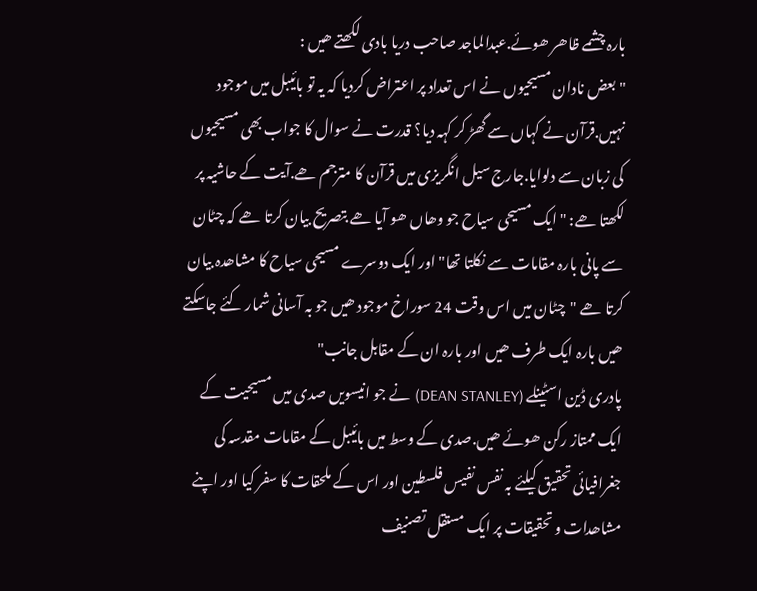بارہ چشمے ظاھر ھوئے.عبدالماجد صاحب دریا بادی لکھتے ھیں :
"بعض نادان مسیحیوں نے اس تعداد پر اعتراض کردیا کہ یہ تو بائیبل میں موجود نہیں.قرآن نے کہاں سے گھڑ کر کہہ دیا؟ قدرت نے سوال کا جواب بھی مسیحیوں کی زبان سے دلوایا.جارج سیل انگریزی میں قرآن کا مترجم ھے.آیت کے حاشیہ پر لکھتا ھے: "ایک مسیحی سیاح جو وھاں ھو آیا ھے بتصریح بیان کرتا ھے کہ چٹان سے پانی بارہ مقامات سے نکلتا تھا" اور ایک دوسرے مسیحی سیاح کا مشاھدہ بیان کرتا ھے "چٹان میں اس وقت 24 سوراخ موجود ھیں جو بہ آسانی شمار کئے جاسکتے ھیں بارہ ایک طرف ھیں اور بارہ ان کے مقابل جانب"
پادری ڈین اسٹینلے (DEAN STANLEY) نے جو انیسویں صدی میں مسیحیت کے ایک ممتاز رکن ھوئے ھیں.صدی کے وسط میں بائیبل کے مقامات مقدسہ کی جغرافیائی تحقیق کیلئے بہ نفس نفیس فلسطین اور اس کے ملحقات کا سفر کیا اور اپنے مشاھدات و تحقیقات پر ایک مستقل تصنیف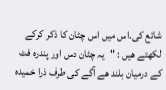شائع کی.اس میں اس چٹان کا ذکر کرکے لکھتے ھیں : "یہ چٹان دس اور پندرہ فٹ کے درمیان بلند ھے آگے کی طرف ذرا خمیدہ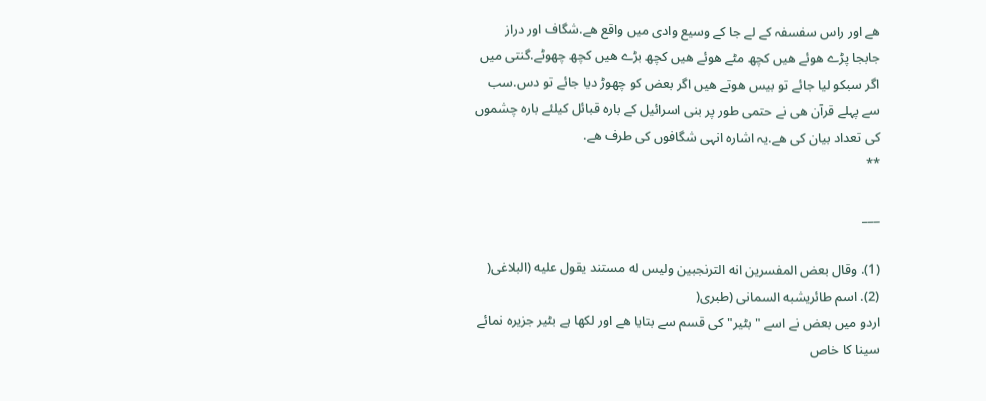ھے اور راس سفسفہ کے لے جا کے وسیع وادی میں واقع ھے.شگاف اور دراز جابجا پڑے ھوئے ھیں کچھ مٹے ھوئے ھیں کچھ بڑے ھیں کچھ چھوٹے.گنتی میں اگر سبکو لیا جائے تو بیس ھوتے ھیں اگر بعض کو چھوڑ دیا جائے تو دس.سب سے پہلے قرآن ھی نے حتمی طور پر بنی اسرائیل کے بارہ قبائل کیلئے بارہ چشموں کی تعداد بیان کی ھے.یہ اشارہ انہی شگافوں کی طرف ھے.
**

___

(1). وقال بعض المفسرین انه الترنجبين وليس له مستند يقول عليه (البلاغی(
(2). اسم طائریشبه السمانی (طبری(
اردو میں بعض نے اسے "بٹیر" کی قسم سے بتایا هے اور لکھا ہے بٹیر جزیره نمائے سینا کا خاص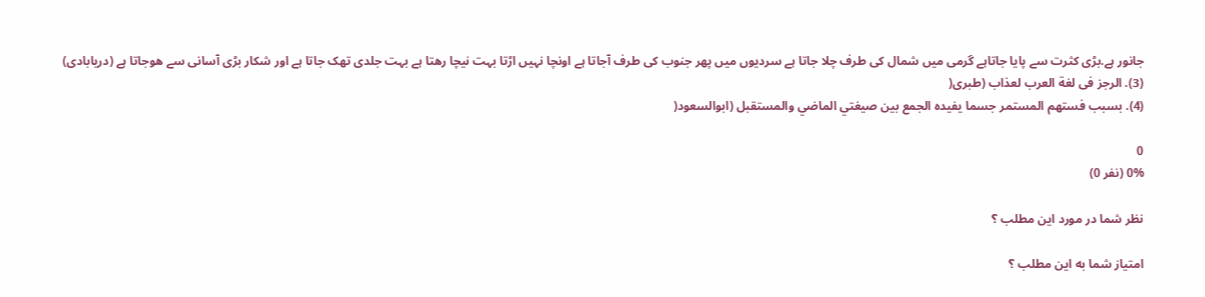جانور ہے.بڑی کثرت سے پایا جاتاہے گرمی میں شمال کی طرف چلا جاتا ہے سردیوں میں پھر جنوب کی طرف آجاتا ہے اونچا نہیں اڑتا بہت نیچا رھتا ہے بہت جلدی تهک جاتا ہے اور شکار بڑی آسانی سے ھوجاتا ہے (دریابادی)
(3). الرجز فی لغة العرب لعذاب (طبری(
(4). بسبب فستهم المستمر جسما یفیده الجمع بین صیغتي الماضي والمستقبل (ابوالسعود(

0
0% (نفر 0)

نظر شما در مورد این مطلب ؟

امتیاز شما به این مطلب ؟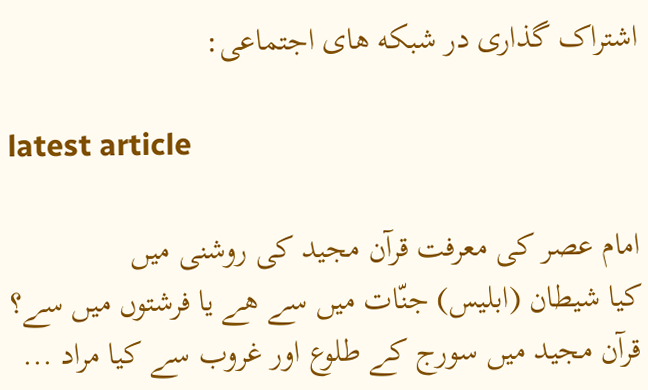اشتراک گذاری در شبکه های اجتماعی:

latest article

امام عصر كی معرفت قرآن مجید كی روشنی میں
کیا شیطان (ابلیس) جنّات میں سے هے یا فرشتوں میں سے؟
قرآن مجید میں سورج کے طلوع اور غروب سے کیا مراد ...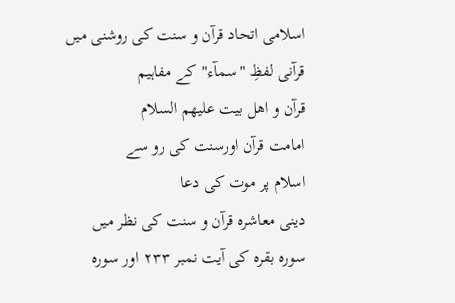اسلامی اتحاد قرآن و سنت کی روشنی میں
قرآنی لفظِ "سمآء"کے مفاہیم
قرآن و اھل بیت علیھم السلام
امامت قرآن اورسنت کی رو سے
اسلام پر موت کی دعا
دینی معاشرہ قرآن و سنت کی نظر میں
سورہ بقرہ کی آیت نمبر ۲۳۳ اور سورہ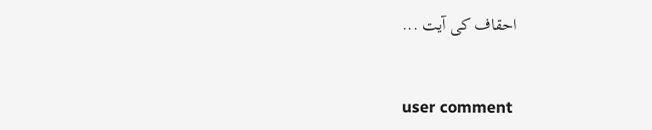احقاف کی آیت ...


user comment